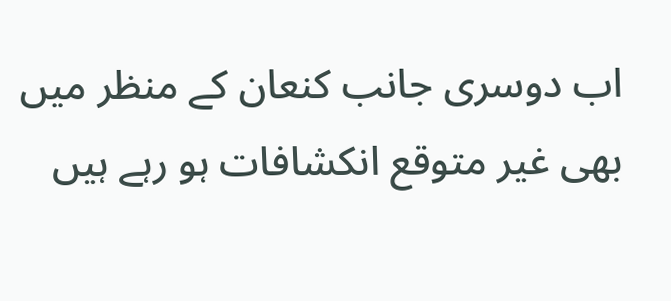اب دوسری جانب کنعان کے منظر میں بھی غیر متوقع انکشافات ہو رہے ہیں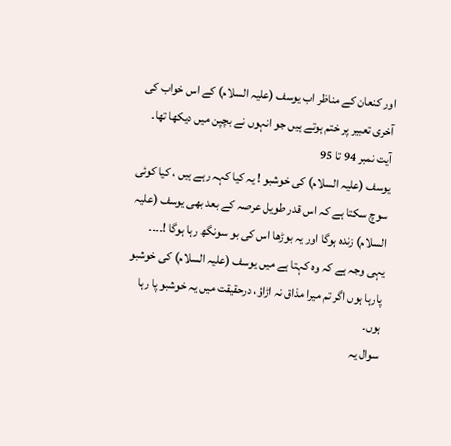اور کنعان کے مناظر اب یوسف (علیہ السلام) کے اس خواب کی آخری تعبیر پر ختم ہوتے ہیں جو انہوں نے بچپن میں دیکھا تھا۔
آیت نمبر 94 تا 95
یوسف (علیہ السلام) کی خوشبو ! یہ کیا کہہ رہے ہیں ، کیا کوئی سوچ سکتا ہے کہ اس قدر طویل عرصہ کے بعد بھی یوسف (علیہ السلام) زندہ ہوگا اور یہ بوڑھا اس کی بو سونگھ رہا ہوگا !۔۔۔۔ یہی وجہ ہے کہ وہ کہتا ہے میں یوسف (علیہ السلام) کی خوشبو پارہا ہوں اگر تم میرا مذاق نہ اڑاؤ، درحقیقت میں یہ خوشبو پا رہا ہوں۔
سوال یہ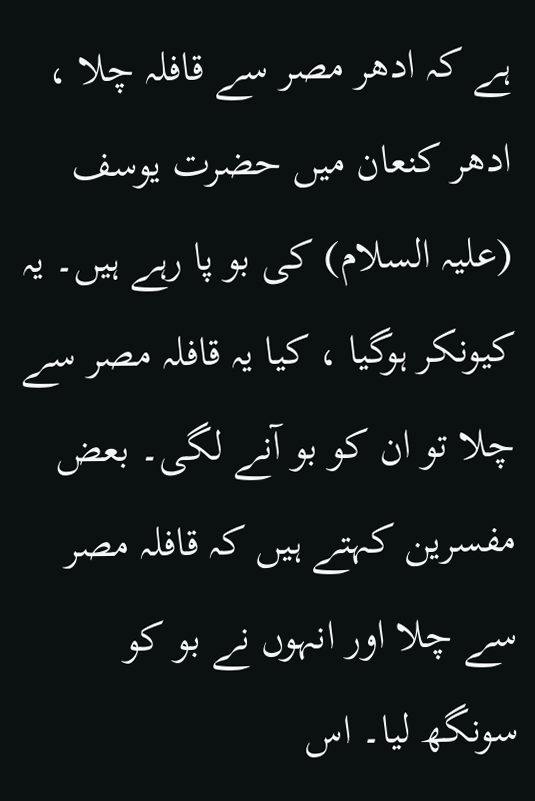ہے کہ ادھر مصر سے قافلہ چلا ، ادھر کنعان میں حضرت یوسف (علیہ السلام) کی بو پا رہے ہیں۔ یہ کیونکر ہوگیا ، کیا یہ قافلہ مصر سے چلا تو ان کو بو آنے لگی۔ بعض مفسرین کہتے ہیں کہ قافلہ مصر سے چلا اور انہوں نے بو کو سونگھ لیا۔ اس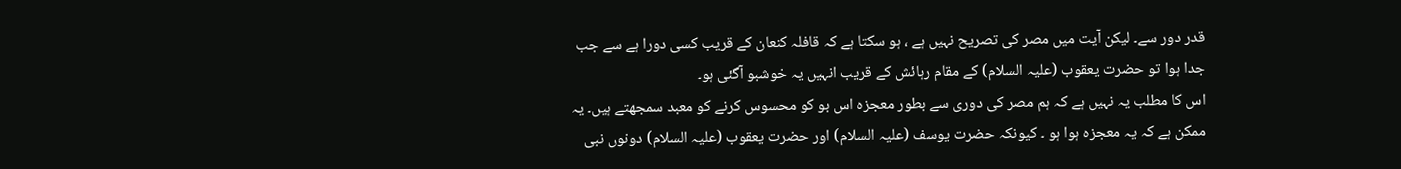قدر دور سے۔ لیکن آیت میں مصر کی تصریح نہیں ہے ، ہو سکتا ہے کہ قافلہ کنعان کے قریب کسی دورا ہے سے جب جدا ہوا تو حضرت یعقوب (علیہ السلام) کے مقام رہائش کے قریب انہیں یہ خوشبو آگئی ہو۔
اس کا مطلب یہ نہیں ہے کہ ہم مصر کی دوری سے بطور معجزہ اس بو کو محسوس کرنے کو معبد سمجھتے ہیں۔ یہ ممکن ہے کہ یہ معجزہ ہوا ہو ۔ کیونکہ حضرت یوسف (علیہ السلام) اور حضرت یعقوب (علیہ السلام) دونوں نبی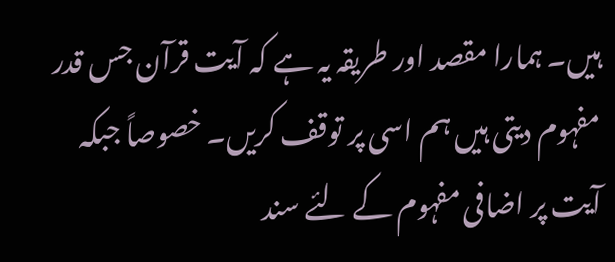ہیں۔ ہمارا مقصد اور طریقہ یہ ہے کہ آیت قرآن جس قدر مفہوم دیتی ہیں ہم اسی پر توقف کریں۔ خصوصاً جبکہ آیت پر اضافی مفہوم کے لئے سند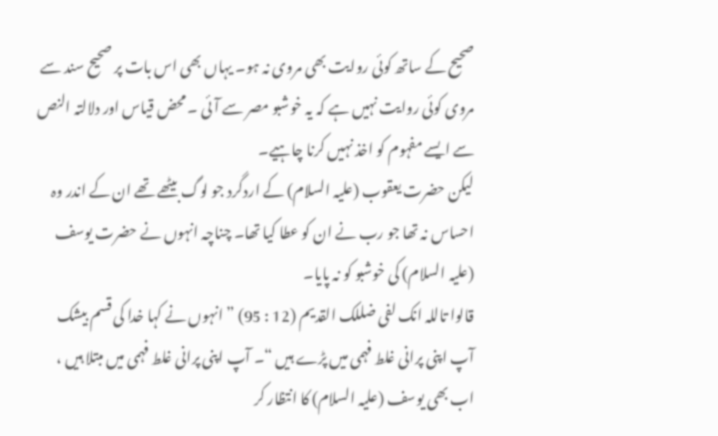صحیح کے ساتھ کوئی روایت بھی مروی نہ ہو۔ یہاں بھی اس بات پر صحیح سند سے مروی کوئی روایت نہیں ہے کہ یہ خوشبو مصر سے آئی ۔ محض قیاس اور دلالتہ النص سے ایسے مفہوم کو اخذ نہیں کرنا چاہیے۔
لیکن حضرت یعقوب (علیہ السلام) کے اردگرد جو لوگ بیٹھے تھے ان کے اندر وہ احساس نہ تھا جو رب نے ان کو عطا کیا تھا۔ چناچہ انہوں نے حضرت یوسف (علیہ السلام) کی خوشبو کو نہ پایا۔
قالوا تاللہ انک لفی ضللک القدیم (12 : 95) ” انہوں نے کہا خدا کی قسم بیشک آپ اپنی پرانی غلط فہمی میں پڑے ہیں “۔ آپ اپنی پرانی غلط فہمی میں مبتلا ہیں ، اب بھی یوسف (علیہ السلام) کا انتظار کر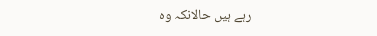رہے ہیں حالانکہ وہ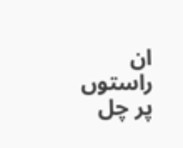ان راستوں پر چل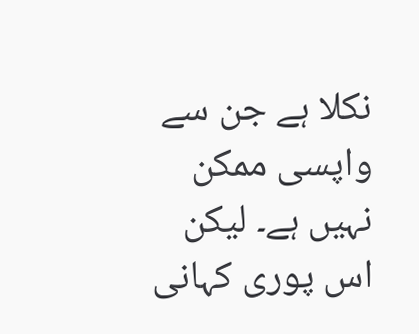نکلا ہے جن سے واپسی ممکن نہیں ہے۔ لیکن اس پوری کہانی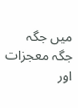میں جگہ جگہ معجزات اور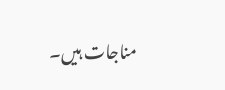مناجات ہیں۔